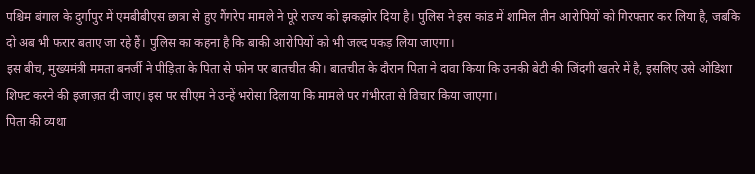पश्चिम बंगाल के दुर्गापुर में एमबीबीएस छात्रा से हुए गैंगरेप मामले ने पूरे राज्य को झकझोर दिया है। पुलिस ने इस कांड में शामिल तीन आरोपियों को गिरफ्तार कर लिया है, जबकि दो अब भी फरार बताए जा रहे हैं। पुलिस का कहना है कि बाकी आरोपियों को भी जल्द पकड़ लिया जाएगा।
इस बीच, मुख्यमंत्री ममता बनर्जी ने पीड़िता के पिता से फोन पर बातचीत की। बातचीत के दौरान पिता ने दावा किया कि उनकी बेटी की जिंदगी खतरे में है, इसलिए उसे ओडिशा शिफ्ट करने की इजाज़त दी जाए। इस पर सीएम ने उन्हें भरोसा दिलाया कि मामले पर गंभीरता से विचार किया जाएगा।
पिता की व्यथा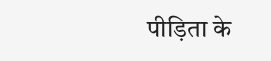पीड़िता के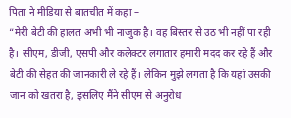पिता ने मीडिया से बातचीत में कहा –
“मेरी बेटी की हालत अभी भी नाजुक है। वह बिस्तर से उठ भी नहीं पा रही है। सीएम, डीजी, एसपी और कलेक्टर लगातार हमारी मदद कर रहे हैं और बेटी की सेहत की जानकारी ले रहे हैं। लेकिन मुझे लगता है कि यहां उसकी जान को खतरा है, इसलिए मैंने सीएम से अनुरोध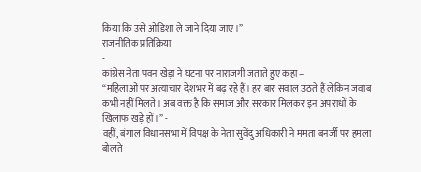किया कि उसे ओडिशा ले जाने दिया जाए।”
राजनीतिक प्रतिक्रिया
-
कांग्रेस नेता पवन खेड़ा ने घटना पर नाराजगी जताते हुए कहा –
“महिलाओं पर अत्याचार देशभर में बढ़ रहे हैं। हर बार सवाल उठते हैं लेकिन जवाब कभी नहीं मिलते। अब वक्त है कि समाज और सरकार मिलकर इन अपराधों के खिलाफ खड़े हों।” -
वहीं, बंगाल विधानसभा में विपक्ष के नेता सुवेंदु अधिकारी ने ममता बनर्जी पर हमला बोलते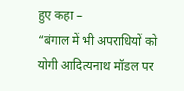हुए कहा –
“बंगाल में भी अपराधियों को योगी आदित्यनाथ मॉडल पर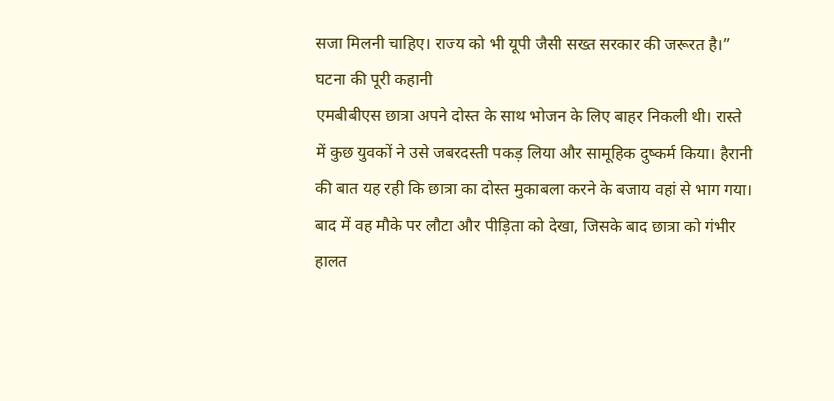सजा मिलनी चाहिए। राज्य को भी यूपी जैसी सख्त सरकार की जरूरत है।”
घटना की पूरी कहानी
एमबीबीएस छात्रा अपने दोस्त के साथ भोजन के लिए बाहर निकली थी। रास्ते में कुछ युवकों ने उसे जबरदस्ती पकड़ लिया और सामूहिक दुष्कर्म किया। हैरानी की बात यह रही कि छात्रा का दोस्त मुकाबला करने के बजाय वहां से भाग गया। बाद में वह मौके पर लौटा और पीड़िता को देखा, जिसके बाद छात्रा को गंभीर हालत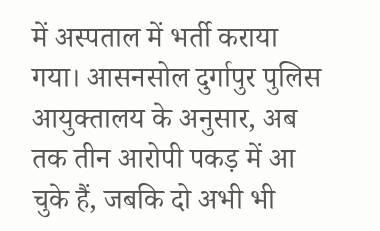में अस्पताल में भर्ती कराया गया। आसनसोल दुर्गापुर पुलिस आयुक्तालय के अनुसार, अब तक तीन आरोपी पकड़ में आ चुके हैं, जबकि दो अभी भी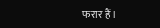फरार हैं।